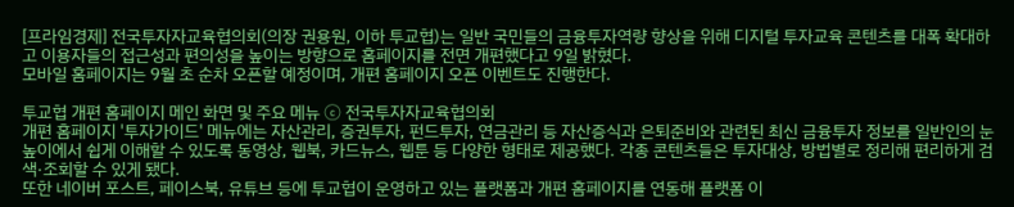[프라임경제] 전국투자자교육협의회(의장 권용원, 이하 투교협)는 일반 국민들의 금융투자역량 향상을 위해 디지털 투자교육 콘텐츠를 대폭 확대하고 이용자들의 접근성과 편의성을 높이는 방향으로 홈페이지를 전면 개편했다고 9일 밝혔다.
모바일 홈페이지는 9월 초 순차 오픈할 예정이며, 개편 홈페이지 오픈 이벤트도 진행한다.

투교협 개편 홈페이지 메인 화면 및 주요 메뉴 ⓒ 전국투자자교육협의회
개편 홈페이지 '투자가이드' 메뉴에는 자산관리, 증권투자, 펀드투자, 연금관리 등 자산증식과 은퇴준비와 관련된 최신 금융투자 정보를 일반인의 눈높이에서 쉽게 이해할 수 있도록 동영상, 웹북, 카드뉴스, 웹툰 등 다양한 형태로 제공했다. 각종 콘텐츠들은 투자대상, 방법별로 정리해 편리하게 검색·조회할 수 있게 됐다.
또한 네이버 포스트, 페이스북, 유튜브 등에 투교협이 운영하고 있는 플랫폼과 개편 홈페이지를 연동해 플랫폼 이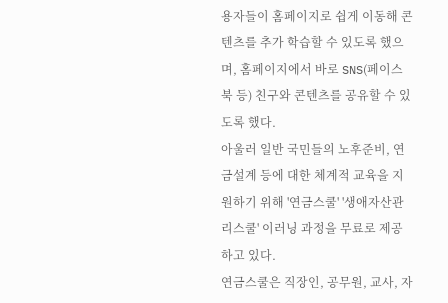용자들이 홈페이지로 쉽게 이동해 콘텐츠를 추가 학습할 수 있도록 했으며, 홈페이지에서 바로 SNS(페이스북 등) 친구와 콘텐츠를 공유할 수 있도록 했다.
아울러 일반 국민들의 노후준비, 연금설계 등에 대한 체계적 교육을 지원하기 위해 '연금스쿨' '생애자산관리스쿨' 이러닝 과정을 무료로 제공하고 있다.
연금스쿨은 직장인, 공무원, 교사, 자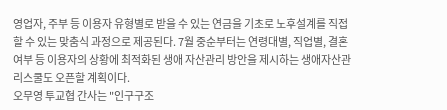영업자, 주부 등 이용자 유형별로 받을 수 있는 연금을 기초로 노후설계를 직접 할 수 있는 맞춤식 과정으로 제공된다. 7월 중순부터는 연령대별, 직업별, 결혼여부 등 이용자의 상황에 최적화된 생애 자산관리 방안을 제시하는 생애자산관리스쿨도 오픈할 계획이다.
오무영 투교협 간사는 "인구구조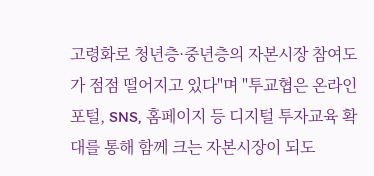고령화로 청년층·중년층의 자본시장 참여도가 점점 떨어지고 있다"며 "투교협은 온라인 포털, SNS, 홈페이지 등 디지털 투자교육 확대를 통해 함께 크는 자본시장이 되도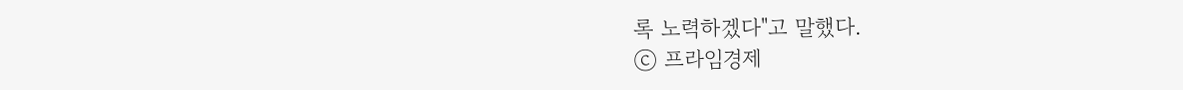록 노력하겠다"고 말했다.
ⓒ 프라임경제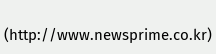(http://www.newsprime.co.kr)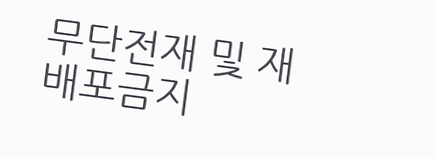무단전재 및 재배포금지